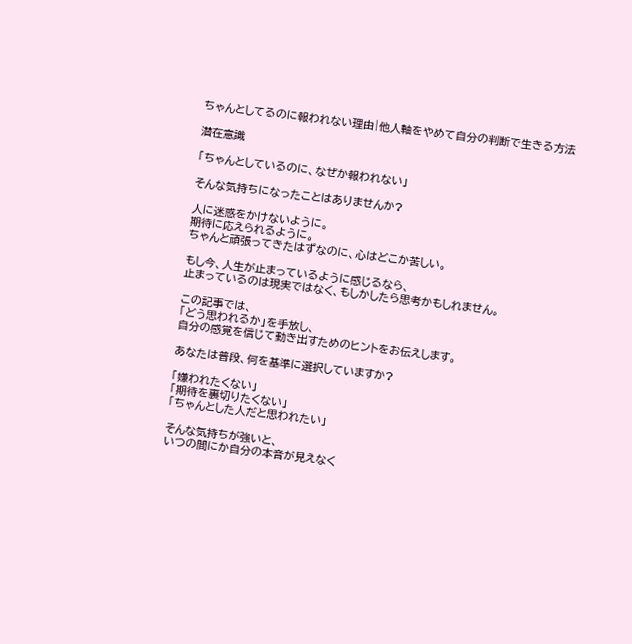ちゃんとしてるのに報われない理由|他人軸をやめて自分の判断で生きる方法

潜在意識

「ちゃんとしているのに、なぜか報われない」

そんな気持ちになったことはありませんか?

人に迷惑をかけないように。
期待に応えられるように。
ちゃんと頑張ってきたはずなのに、心はどこか苦しい。

もし今、人生が止まっているように感じるなら、
止まっているのは現実ではなく、もしかしたら思考かもしれません。

この記事では、
「どう思われるか」を手放し、
自分の感覚を信じて動き出すためのヒントをお伝えします。

あなたは普段、何を基準に選択していますか?

「嫌われたくない」
「期待を裏切りたくない」
「ちゃんとした人だと思われたい」

そんな気持ちが強いと、
いつの間にか自分の本音が見えなく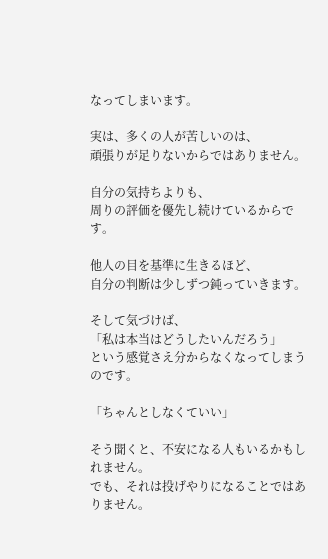なってしまいます。

実は、多くの人が苦しいのは、
頑張りが足りないからではありません。

自分の気持ちよりも、
周りの評価を優先し続けているからです。

他人の目を基準に生きるほど、
自分の判断は少しずつ鈍っていきます。

そして気づけば、
「私は本当はどうしたいんだろう」
という感覚さえ分からなくなってしまうのです。

「ちゃんとしなくていい」

そう聞くと、不安になる人もいるかもしれません。
でも、それは投げやりになることではありません。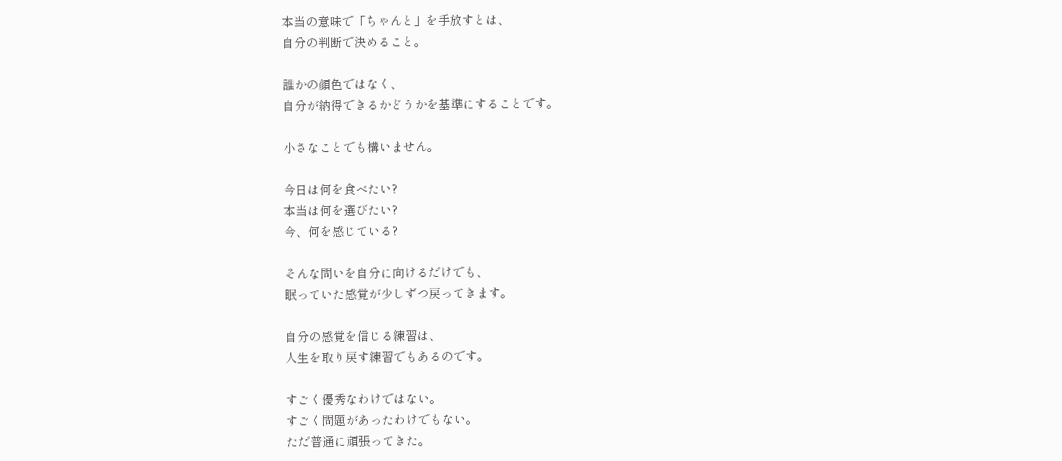本当の意味で「ちゃんと」を手放すとは、
自分の判断で決めること。

誰かの顔色ではなく、
自分が納得できるかどうかを基準にすることです。

小さなことでも構いません。

今日は何を食べたい?
本当は何を選びたい?
今、何を感じている?

そんな問いを自分に向けるだけでも、
眠っていた感覚が少しずつ戻ってきます。

自分の感覚を信じる練習は、
人生を取り戻す練習でもあるのです。

すごく優秀なわけではない。
すごく問題があったわけでもない。
ただ普通に頑張ってきた。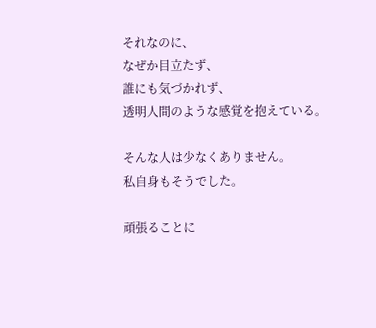それなのに、
なぜか目立たず、
誰にも気づかれず、
透明人間のような感覚を抱えている。

そんな人は少なくありません。
私自身もそうでした。

頑張ることに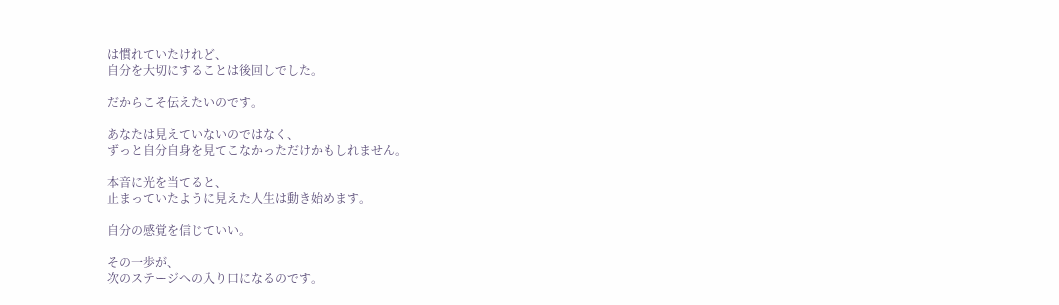は慣れていたけれど、
自分を大切にすることは後回しでした。

だからこそ伝えたいのです。

あなたは見えていないのではなく、
ずっと自分自身を見てこなかっただけかもしれません。

本音に光を当てると、
止まっていたように見えた人生は動き始めます。

自分の感覚を信じていい。

その一歩が、
次のステージへの入り口になるのです。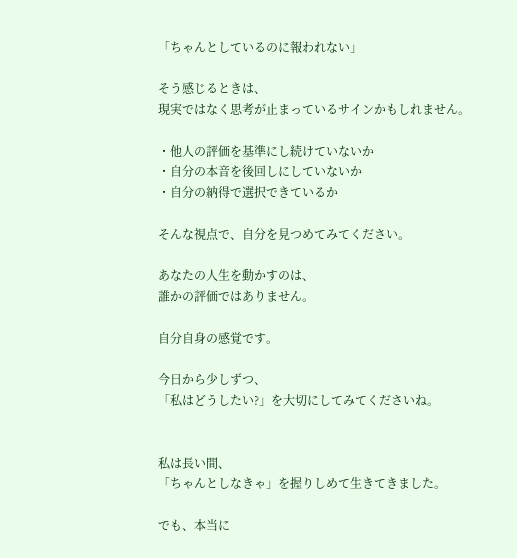「ちゃんとしているのに報われない」

そう感じるときは、
現実ではなく思考が止まっているサインかもしれません。

・他人の評価を基準にし続けていないか
・自分の本音を後回しにしていないか
・自分の納得で選択できているか

そんな視点で、自分を見つめてみてください。

あなたの人生を動かすのは、
誰かの評価ではありません。

自分自身の感覚です。

今日から少しずつ、
「私はどうしたい?」を大切にしてみてくださいね。


私は長い間、
「ちゃんとしなきゃ」を握りしめて生きてきました。

でも、本当に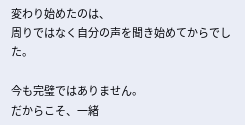変わり始めたのは、
周りではなく自分の声を聞き始めてからでした。

今も完璧ではありません。
だからこそ、一緒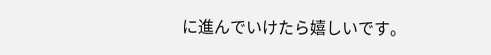に進んでいけたら嬉しいです。